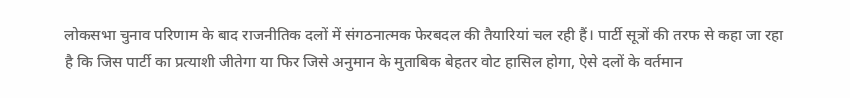लोकसभा चुनाव परिणाम के बाद राजनीतिक दलों में संगठनात्मक फेरबदल की तैयारियां चल रही हैं। पार्टी सूत्रों की तरफ से कहा जा रहा है कि जिस पार्टी का प्रत्याशी जीतेगा या फिर जिसे अनुमान के मुताबिक बेहतर वोट हासिल होगा, ऐसे दलों के वर्तमान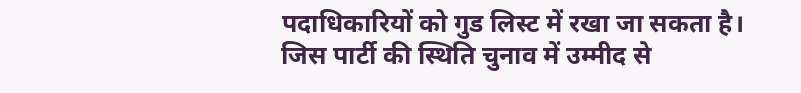पदाधिकारियों को गुड लिस्ट में रखा जा सकता है।
जिस पार्टी की स्थिति चुनाव में उम्मीद से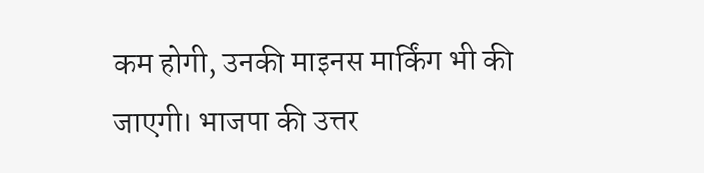कम होगी, उनकी माइनस मार्किंग भी की जाएगी। भाजपा की उत्तर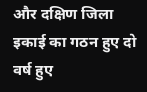और दक्षिण जिला इकाई का गठन हुए दो वर्ष हुए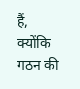हैं, क्योंकि गठन की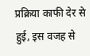प्रक्रिया काफी देर से हुई, इस वजह से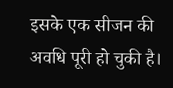इसके एक सीजन की अवधि पूरी हो चुकी है।